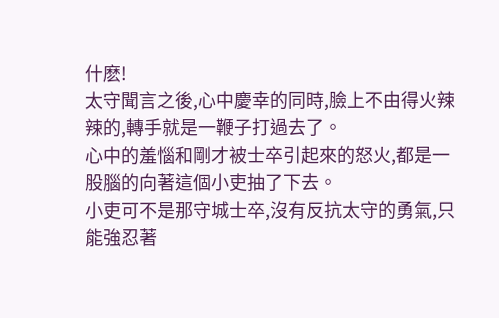什麽!
太守聞言之後,心中慶幸的同時,臉上不由得火辣辣的,轉手就是一鞭子打過去了。
心中的羞惱和剛才被士卒引起來的怒火,都是一股腦的向著這個小吏抽了下去。
小吏可不是那守城士卒,沒有反抗太守的勇氣,只能強忍著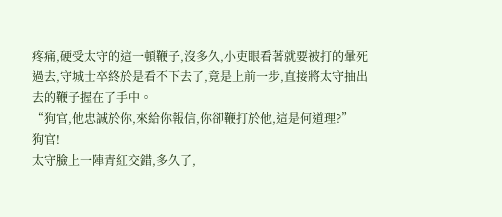疼痛,硬受太守的這一頓鞭子,沒多久,小吏眼看著就要被打的暈死過去,守城士卒終於是看不下去了,竟是上前一步,直接將太守抽出去的鞭子握在了手中。
“狗官,他忠誠於你,來給你報信,你卻鞭打於他,這是何道理?”
狗官!
太守臉上一陣青紅交錯,多久了,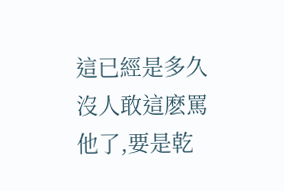這已經是多久沒人敢這麽罵他了,要是乾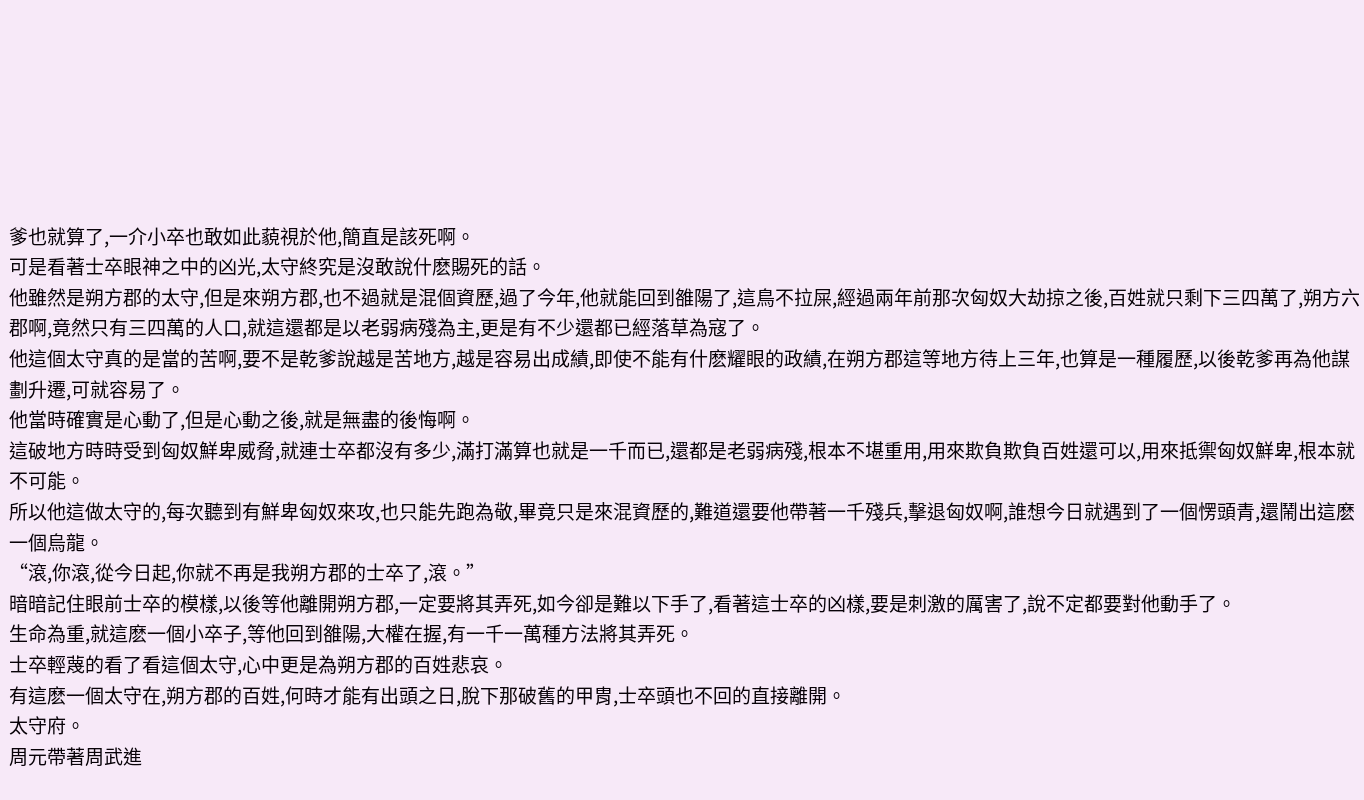爹也就算了,一介小卒也敢如此藐視於他,簡直是該死啊。
可是看著士卒眼神之中的凶光,太守終究是沒敢說什麽賜死的話。
他雖然是朔方郡的太守,但是來朔方郡,也不過就是混個資歷,過了今年,他就能回到雒陽了,這鳥不拉屎,經過兩年前那次匈奴大劫掠之後,百姓就只剩下三四萬了,朔方六郡啊,竟然只有三四萬的人口,就這還都是以老弱病殘為主,更是有不少還都已經落草為寇了。
他這個太守真的是當的苦啊,要不是乾爹說越是苦地方,越是容易出成績,即使不能有什麽耀眼的政績,在朔方郡這等地方待上三年,也算是一種履歷,以後乾爹再為他謀劃升遷,可就容易了。
他當時確實是心動了,但是心動之後,就是無盡的後悔啊。
這破地方時時受到匈奴鮮卑威脅,就連士卒都沒有多少,滿打滿算也就是一千而已,還都是老弱病殘,根本不堪重用,用來欺負欺負百姓還可以,用來抵禦匈奴鮮卑,根本就不可能。
所以他這做太守的,每次聽到有鮮卑匈奴來攻,也只能先跑為敬,畢竟只是來混資歷的,難道還要他帶著一千殘兵,擊退匈奴啊,誰想今日就遇到了一個愣頭青,還鬧出這麽一個烏龍。
“滾,你滾,從今日起,你就不再是我朔方郡的士卒了,滾。”
暗暗記住眼前士卒的模樣,以後等他離開朔方郡,一定要將其弄死,如今卻是難以下手了,看著這士卒的凶樣,要是刺激的厲害了,說不定都要對他動手了。
生命為重,就這麽一個小卒子,等他回到雒陽,大權在握,有一千一萬種方法將其弄死。
士卒輕蔑的看了看這個太守,心中更是為朔方郡的百姓悲哀。
有這麽一個太守在,朔方郡的百姓,何時才能有出頭之日,脫下那破舊的甲胄,士卒頭也不回的直接離開。
太守府。
周元帶著周武進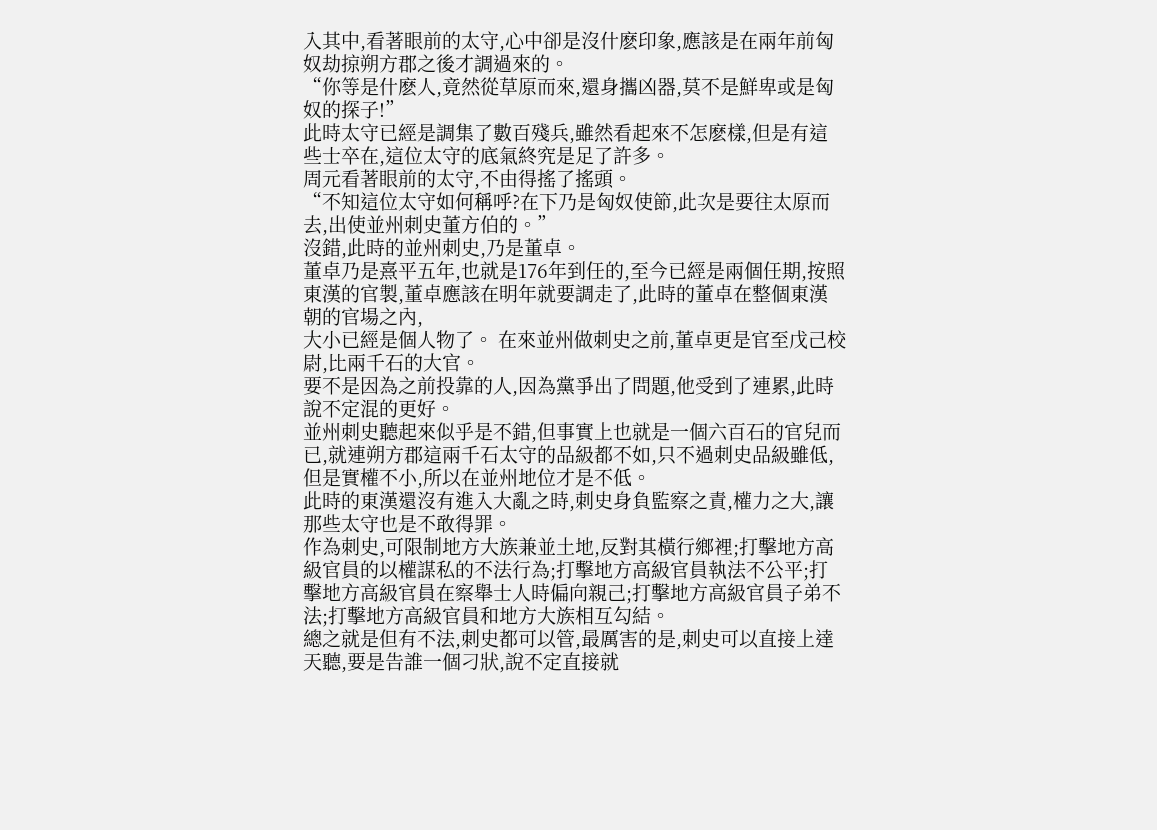入其中,看著眼前的太守,心中卻是沒什麽印象,應該是在兩年前匈奴劫掠朔方郡之後才調過來的。
“你等是什麽人,竟然從草原而來,還身攜凶器,莫不是鮮卑或是匈奴的探子!”
此時太守已經是調集了數百殘兵,雖然看起來不怎麽樣,但是有這些士卒在,這位太守的底氣終究是足了許多。
周元看著眼前的太守,不由得搖了搖頭。
“不知這位太守如何稱呼?在下乃是匈奴使節,此次是要往太原而去,出使並州刺史董方伯的。”
沒錯,此時的並州刺史,乃是董卓。
董卓乃是熹平五年,也就是176年到任的,至今已經是兩個任期,按照東漢的官製,董卓應該在明年就要調走了,此時的董卓在整個東漢朝的官場之內,
大小已經是個人物了。 在來並州做刺史之前,董卓更是官至戊己校尉,比兩千石的大官。
要不是因為之前投靠的人,因為黨爭出了問題,他受到了連累,此時說不定混的更好。
並州刺史聽起來似乎是不錯,但事實上也就是一個六百石的官兒而已,就連朔方郡這兩千石太守的品級都不如,只不過刺史品級雖低,但是實權不小,所以在並州地位才是不低。
此時的東漢還沒有進入大亂之時,刺史身負監察之責,權力之大,讓那些太守也是不敢得罪。
作為刺史,可限制地方大族兼並土地,反對其橫行鄉裡;打擊地方高級官員的以權謀私的不法行為;打擊地方高級官員執法不公平;打擊地方高級官員在察舉士人時偏向親己;打擊地方高級官員子弟不法;打擊地方高級官員和地方大族相互勾結。
總之就是但有不法,刺史都可以管,最厲害的是,刺史可以直接上達天聽,要是告誰一個刁狀,說不定直接就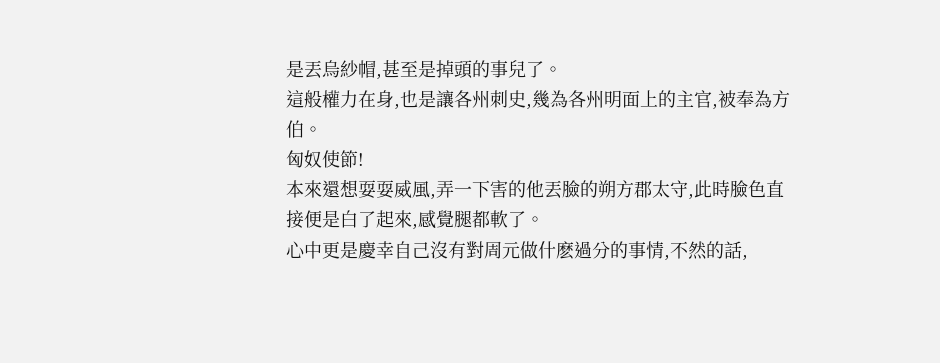是丟烏紗帽,甚至是掉頭的事兒了。
這般權力在身,也是讓各州刺史,幾為各州明面上的主官,被奉為方伯。
匈奴使節!
本來還想耍耍威風,弄一下害的他丟臉的朔方郡太守,此時臉色直接便是白了起來,感覺腿都軟了。
心中更是慶幸自己沒有對周元做什麽過分的事情,不然的話,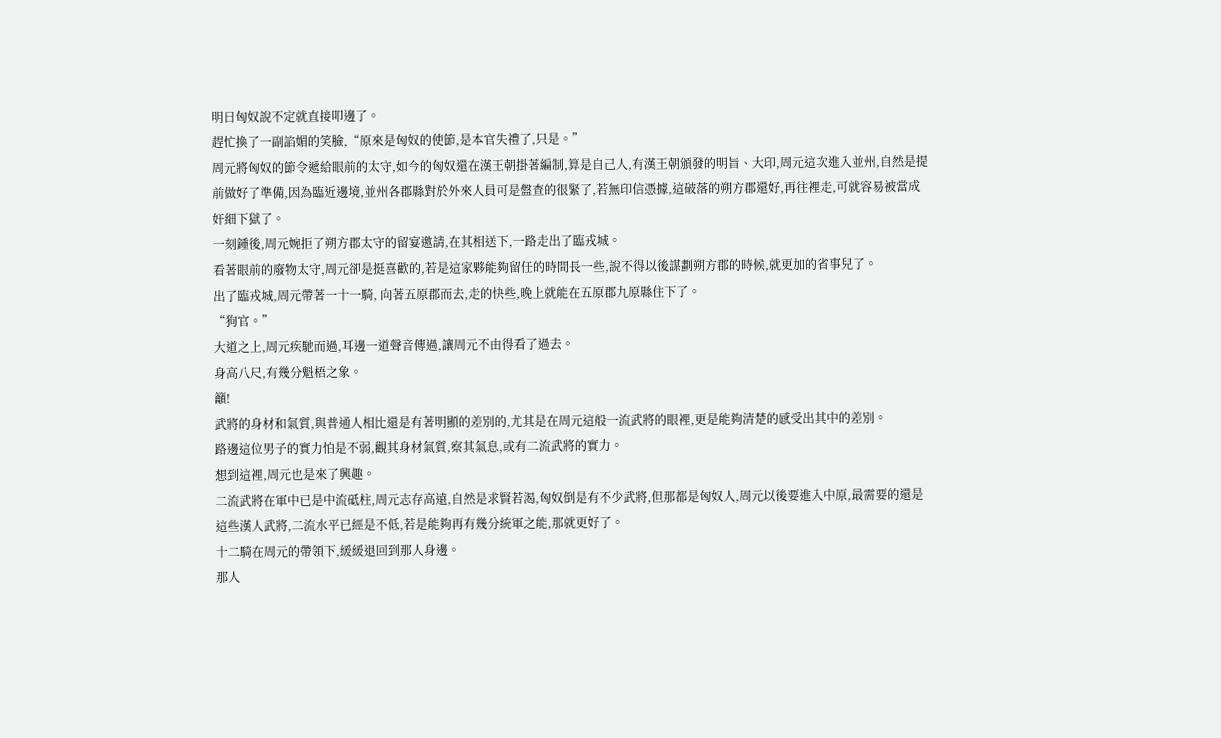明日匈奴說不定就直接叩邊了。
趕忙換了一副諂媚的笑臉,“原來是匈奴的使節,是本官失禮了,只是。”
周元將匈奴的節令遞給眼前的太守,如今的匈奴還在漢王朝掛著編制,算是自己人,有漢王朝頒發的明旨、大印,周元這次進入並州,自然是提前做好了準備,因為臨近邊境,並州各郡縣對於外來人員可是盤查的很緊了,若無印信憑據,這破落的朔方郡還好,再往裡走,可就容易被當成奸細下獄了。
一刻鍾後,周元婉拒了朔方郡太守的留宴邀請,在其相送下,一路走出了臨戎城。
看著眼前的廢物太守,周元卻是挺喜歡的,若是這家夥能夠留任的時間長一些,說不得以後謀劃朔方郡的時候,就更加的省事兒了。
出了臨戎城,周元帶著一十一騎, 向著五原郡而去,走的快些,晚上就能在五原郡九原縣住下了。
“狗官。”
大道之上,周元疾馳而過,耳邊一道聲音傳過,讓周元不由得看了過去。
身高八尺,有幾分魁梧之象。
籲!
武將的身材和氣質,與普通人相比還是有著明顯的差別的,尤其是在周元這般一流武將的眼裡,更是能夠清楚的感受出其中的差別。
路邊這位男子的實力怕是不弱,觀其身材氣質,察其氣息,或有二流武將的實力。
想到這裡,周元也是來了興趣。
二流武將在軍中已是中流砥柱,周元志存高遠,自然是求賢若渴,匈奴倒是有不少武將,但那都是匈奴人,周元以後要進入中原,最需要的還是這些漢人武將,二流水平已經是不低,若是能夠再有幾分統軍之能,那就更好了。
十二騎在周元的帶領下,緩緩退回到那人身邊。
那人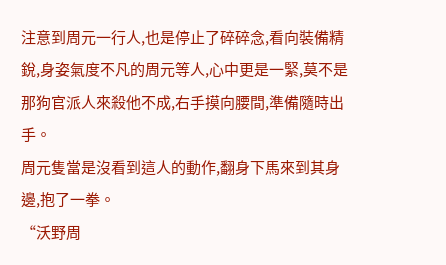注意到周元一行人,也是停止了碎碎念,看向裝備精銳,身姿氣度不凡的周元等人,心中更是一緊,莫不是那狗官派人來殺他不成,右手摸向腰間,準備隨時出手。
周元隻當是沒看到這人的動作,翻身下馬來到其身邊,抱了一拳。
“沃野周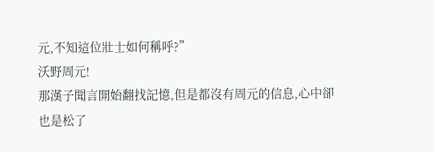元,不知這位壯士如何稱呼?”
沃野周元!
那漢子聞言開始翻找記憶,但是都沒有周元的信息,心中卻也是松了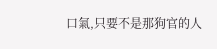口氣,只要不是那狗官的人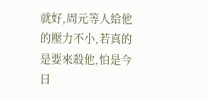就好,周元等人給他的壓力不小,若真的是要來殺他,怕是今日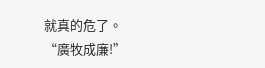就真的危了。
“廣牧成廉!”